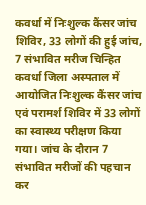कवर्धा में निःशुल्क कैंसर जांच शिविर, 33 लोगों की हुई जांच, 7 संभावित मरीज चिन्हित
कवर्धा जिला अस्पताल में आयोजित निःशुल्क कैंसर जांच एवं परामर्श शिविर में 33 लोगों का स्वास्थ्य परीक्षण किया गया। जांच के दौरान 7 संभावित मरीजों की पहचान कर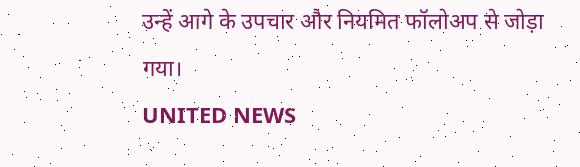उन्हें आगे के उपचार और नियमित फॉलोअप से जोड़ा गया।
UNITED NEWS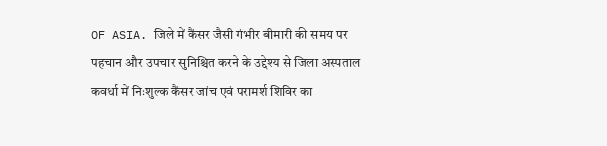OF ASIA. जिले में कैंसर जैसी गंभीर बीमारी की समय पर पहचान और उपचार सुनिश्चित करने के उद्देश्य से जिला अस्पताल कवर्धा में निःशुल्क कैंसर जांच एवं परामर्श शिविर का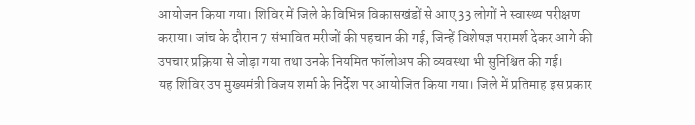आयोजन किया गया। शिविर में जिले के विभिन्न विकासखंडों से आए 33 लोगों ने स्वास्थ्य परीक्षण कराया। जांच के दौरान 7 संभावित मरीजों की पहचान की गई, जिन्हें विशेषज्ञ परामर्श देकर आगे की उपचार प्रक्रिया से जोड़ा गया तथा उनके नियमित फॉलोअप की व्यवस्था भी सुनिश्चित की गई।
यह शिविर उप मुख्यमंत्री विजय शर्मा के निर्देश पर आयोजित किया गया। जिले में प्रतिमाह इस प्रकार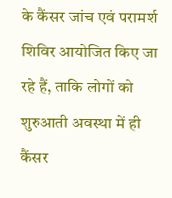के कैंसर जांच एवं परामर्श शिविर आयोजित किए जा रहे हैं, ताकि लोगों को शुरुआती अवस्था में ही कैंसर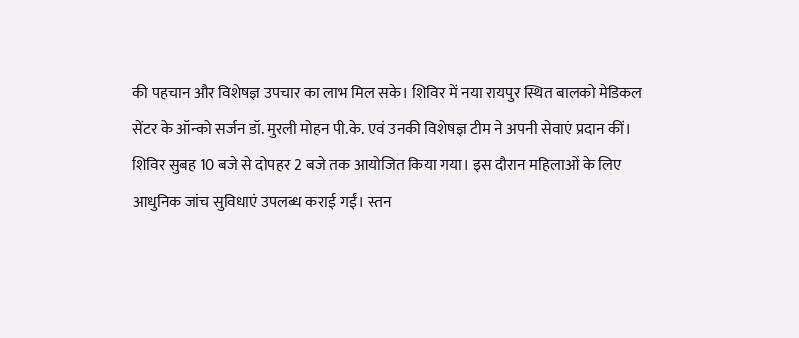की पहचान और विशेषज्ञ उपचार का लाभ मिल सके। शिविर में नया रायपुर स्थित बालको मेडिकल सेंटर के ऑन्को सर्जन डॉ. मुरली मोहन पी.के. एवं उनकी विशेषज्ञ टीम ने अपनी सेवाएं प्रदान कीं।
शिविर सुबह 10 बजे से दोपहर 2 बजे तक आयोजित किया गया। इस दौरान महिलाओं के लिए आधुनिक जांच सुविधाएं उपलब्ध कराई गईं। स्तन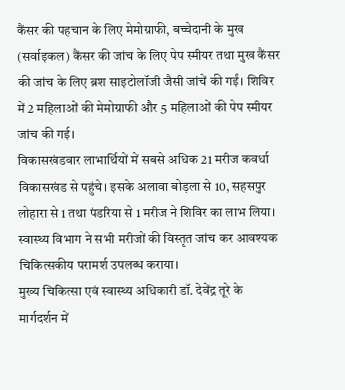कैंसर की पहचान के लिए मेमोग्राफी, बच्चेदानी के मुख (सर्वाइकल) कैंसर की जांच के लिए पेप स्मीयर तथा मुख कैंसर की जांच के लिए ब्रश साइटोलॉजी जैसी जांचें की गईं। शिविर में 2 महिलाओं की मेमोग्राफी और 5 महिलाओं की पेप स्मीयर जांच की गई।
विकासखंडवार लाभार्थियों में सबसे अधिक 21 मरीज कवर्धा विकासखंड से पहुंचे। इसके अलावा बोड़ला से 10, सहसपुर लोहारा से 1 तथा पंडरिया से 1 मरीज ने शिविर का लाभ लिया। स्वास्थ्य विभाग ने सभी मरीजों की विस्तृत जांच कर आवश्यक चिकित्सकीय परामर्श उपलब्ध कराया।
मुख्य चिकित्सा एवं स्वास्थ्य अधिकारी डॉ. देवेंद्र तूरे के मार्गदर्शन में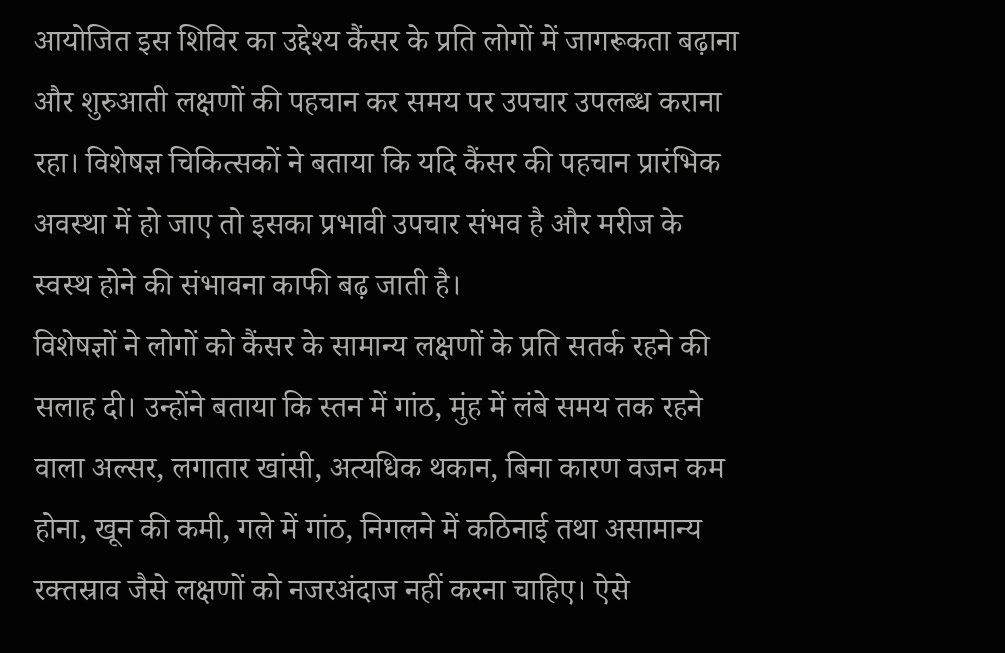आयोजित इस शिविर का उद्देश्य कैंसर के प्रति लोगों में जागरूकता बढ़ाना और शुरुआती लक्षणों की पहचान कर समय पर उपचार उपलब्ध कराना रहा। विशेषज्ञ चिकित्सकों ने बताया कि यदि कैंसर की पहचान प्रारंभिक अवस्था में हो जाए तो इसका प्रभावी उपचार संभव है और मरीज के स्वस्थ होने की संभावना काफी बढ़ जाती है।
विशेषज्ञों ने लोगों को कैंसर के सामान्य लक्षणों के प्रति सतर्क रहने की सलाह दी। उन्होंने बताया कि स्तन में गांठ, मुंह में लंबे समय तक रहने वाला अल्सर, लगातार खांसी, अत्यधिक थकान, बिना कारण वजन कम होना, खून की कमी, गले में गांठ, निगलने में कठिनाई तथा असामान्य रक्तस्राव जैसे लक्षणों को नजरअंदाज नहीं करना चाहिए। ऐसे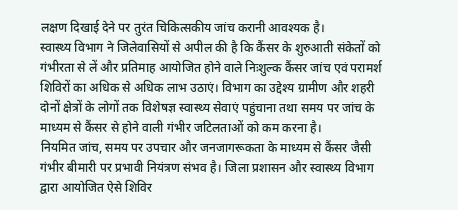लक्षण दिखाई देने पर तुरंत चिकित्सकीय जांच करानी आवश्यक है।
स्वास्थ्य विभाग ने जिलेवासियों से अपील की है कि कैंसर के शुरुआती संकेतों को गंभीरता से लें और प्रतिमाह आयोजित होने वाले निःशुल्क कैंसर जांच एवं परामर्श शिविरों का अधिक से अधिक लाभ उठाएं। विभाग का उद्देश्य ग्रामीण और शहरी दोनों क्षेत्रों के लोगों तक विशेषज्ञ स्वास्थ्य सेवाएं पहुंचाना तथा समय पर जांच के माध्यम से कैंसर से होने वाली गंभीर जटिलताओं को कम करना है।
नियमित जांच, समय पर उपचार और जनजागरूकता के माध्यम से कैंसर जैसी गंभीर बीमारी पर प्रभावी नियंत्रण संभव है। जिला प्रशासन और स्वास्थ्य विभाग द्वारा आयोजित ऐसे शिविर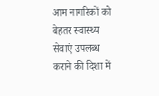आम नागरिकों को बेहतर स्वास्थ्य सेवाएं उपलब्ध कराने की दिशा में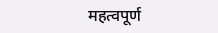महत्वपूर्ण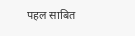पहल साबित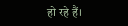हो रहे हैं।